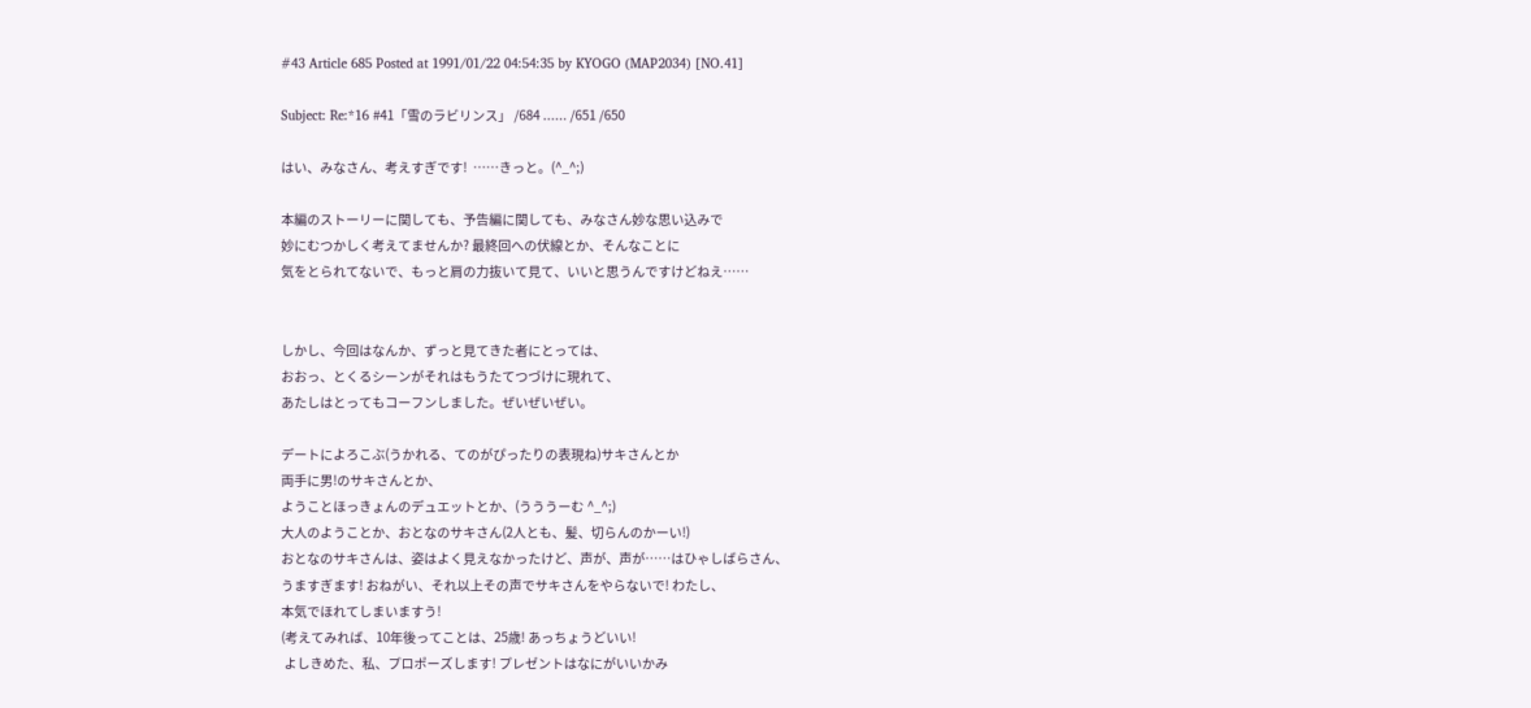#43 Article 685 Posted at 1991/01/22 04:54:35 by KYOGO (MAP2034) [NO.41]

Subject: Re:*16 #41「雪のラビリンス」 /684 ...... /651 /650

はい、みなさん、考えすぎです!  ……きっと。(^_^;)

本編のストーリーに関しても、予告編に関しても、みなさん妙な思い込みで
妙にむつかしく考えてませんか? 最終回への伏線とか、そんなことに
気をとられてないで、もっと肩の力抜いて見て、いいと思うんですけどねえ……


しかし、今回はなんか、ずっと見てきた者にとっては、
おおっ、とくるシーンがそれはもうたてつづけに現れて、
あたしはとってもコーフンしました。ぜいぜいぜい。

デートによろこぶ(うかれる、てのがぴったりの表現ね)サキさんとか
両手に男!のサキさんとか、
ようことほっきょんのデュエットとか、(うううーむ ^_^;)
大人のようことか、おとなのサキさん(2人とも、髪、切らんのかーい!)
おとなのサキさんは、姿はよく見えなかったけど、声が、声が……はひゃしばらさん、
うますぎます! おねがい、それ以上その声でサキさんをやらないで! わたし、
本気でほれてしまいますう!
(考えてみれば、10年後ってことは、25歳! あっちょうどいい!
 よしきめた、私、プロポーズします! プレゼントはなにがいいかみ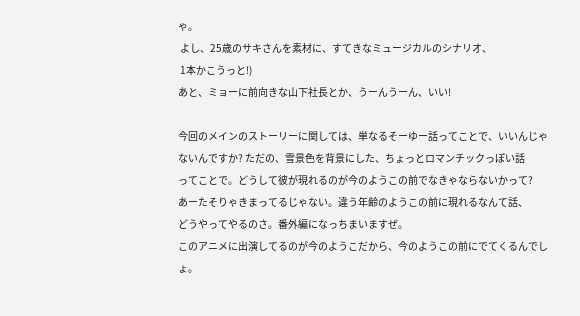ゃ。
 よし、25歳のサキさんを素材に、すてきなミュージカルのシナリオ、
 1本かこうっと!)
あと、ミョーに前向きな山下社長とか、うーんうーん、いい!

今回のメインのストーリーに関しては、単なるそーゆー話ってことで、いいんじゃ
ないんですか? ただの、雪景色を背景にした、ちょっとロマンチックっぽい話
ってことで。どうして彼が現れるのが今のようこの前でなきゃならないかって?
あーたそりゃきまってるじゃない。違う年齢のようこの前に現れるなんて話、
どうやってやるのさ。番外編になっちまいますぜ。
このアニメに出演してるのが今のようこだから、今のようこの前にでてくるんでしょ。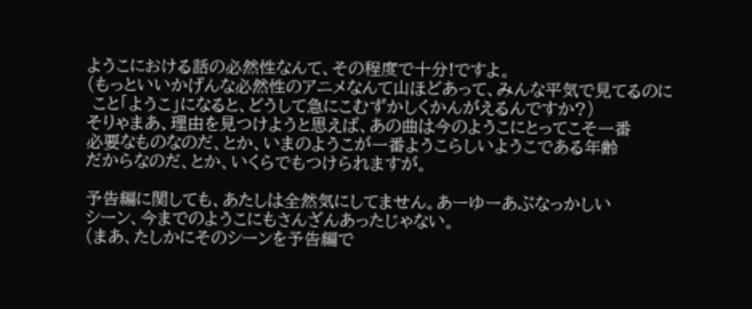ようこにおける話の必然性なんて、その程度で十分!ですよ。
(もっといいかげんな必然性のアニメなんて山ほどあって、みんな平気で見てるのに
 こと「ようこ」になると、どうして急にこむずかしくかんがえるんですか?)
そりゃまあ、理由を見つけようと思えば、あの曲は今のようこにとってこそ一番
必要なものなのだ、とか、いまのようこが一番ようこらしいようこである年齢
だからなのだ、とか、いくらでもつけられますが。

予告編に関しても、あたしは全然気にしてません。あーゆーあぶなっかしい
シーン、今までのようこにもさんざんあったじゃない。
(まあ、たしかにそのシーンを予告編で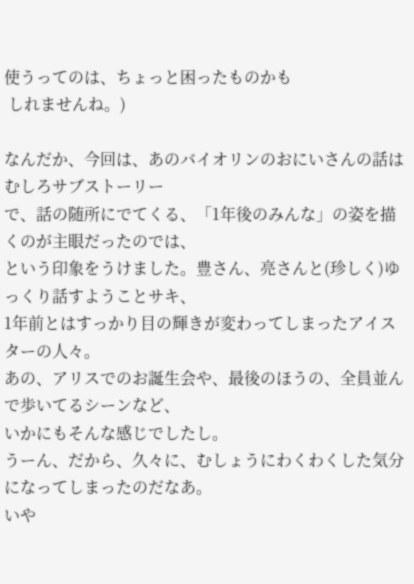使うってのは、ちょっと困ったものかも
 しれませんね。)

なんだか、今回は、あのバイオリンのおにいさんの話はむしろサブストーリー
で、話の随所にでてくる、「1年後のみんな」の姿を描くのが主眼だったのでは、
という印象をうけました。豊さん、亮さんと(珍しく)ゆっくり話すようことサキ、
1年前とはすっかり目の輝きが変わってしまったアイスターの人々。
あの、アリスでのお誕生会や、最後のほうの、全員並んで歩いてるシーンなど、
いかにもそんな感じでしたし。
うーん、だから、久々に、むしょうにわくわくした気分になってしまったのだなあ。
いや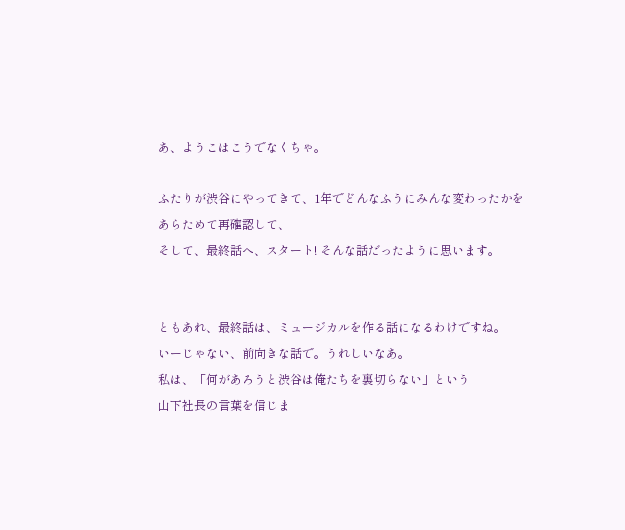あ、ようこはこうでなくちゃ。

ふたりが渋谷にやってきて、1年でどんなふうにみんな変わったかを
あらためて再確認して、
そして、最終話へ、スタート! そんな話だったように思います。


ともあれ、最終話は、ミュージカルを作る話になるわけですね。
いーじゃない、前向きな話で。うれしいなあ。
私は、「何があろうと渋谷は俺たちを裏切らない」という
山下社長の言葉を信じま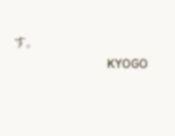す。
                               KYOGO